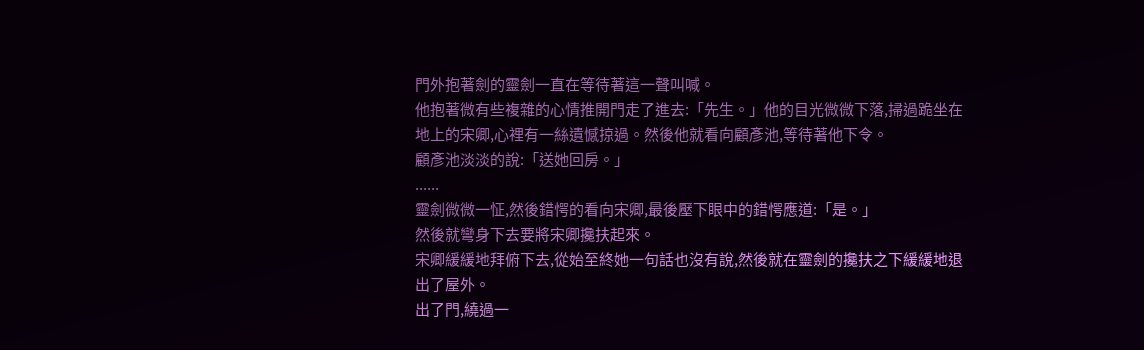門外抱著劍的靈劍一直在等待著這一聲叫喊。
他抱著微有些複雜的心情推開門走了進去:「先生。」他的目光微微下落,掃過跪坐在地上的宋卿,心裡有一絲遺憾掠過。然後他就看向顧彥池,等待著他下令。
顧彥池淡淡的說:「送她回房。」
......
靈劍微微一怔,然後錯愕的看向宋卿,最後壓下眼中的錯愕應道:「是。」
然後就彎身下去要將宋卿攙扶起來。
宋卿緩緩地拜俯下去,從始至終她一句話也沒有說,然後就在靈劍的攙扶之下緩緩地退出了屋外。
出了門,繞過一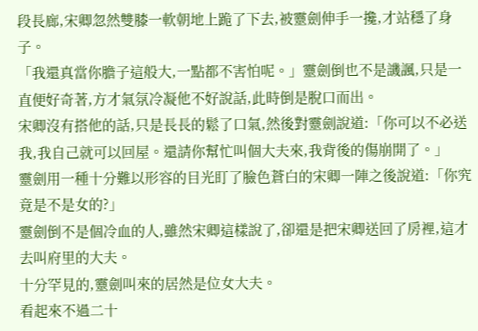段長廊,宋卿忽然雙膝一軟朝地上跪了下去,被靈劍伸手一攙,才站穩了身子。
「我還真當你膽子這般大,一點都不害怕呢。」靈劍倒也不是譏諷,只是一直便好奇著,方才氣氛冷凝他不好說話,此時倒是脫口而出。
宋卿沒有搭他的話,只是長長的鬆了口氣,然後對靈劍說道:「你可以不必送我,我自己就可以回屋。還請你幫忙叫個大夫來,我背後的傷崩開了。」
靈劍用一種十分難以形容的目光盯了臉色蒼白的宋卿一陣之後說道:「你究竟是不是女的?」
靈劍倒不是個冷血的人,雖然宋卿這樣說了,卻還是把宋卿送回了房裡,這才去叫府里的大夫。
十分罕見的,靈劍叫來的居然是位女大夫。
看起來不過二十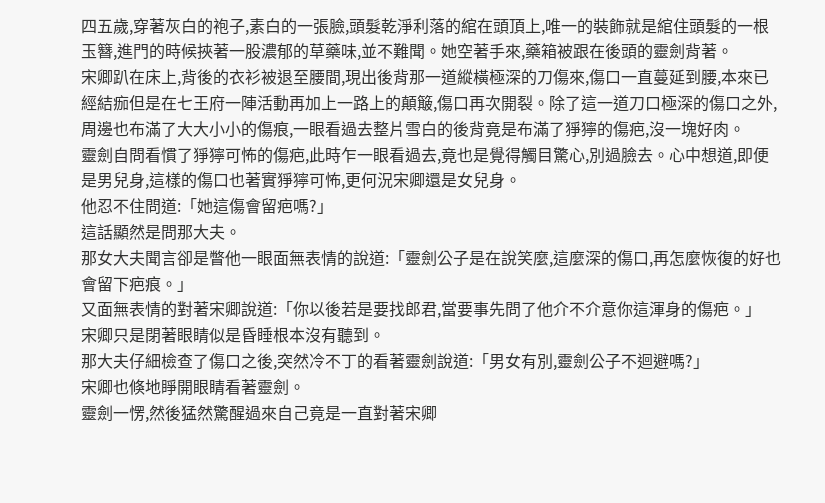四五歲,穿著灰白的袍子,素白的一張臉,頭髮乾淨利落的綰在頭頂上,唯一的裝飾就是綰住頭髮的一根玉簪,進門的時候挾著一股濃郁的草藥味,並不難聞。她空著手來,藥箱被跟在後頭的靈劍背著。
宋卿趴在床上,背後的衣衫被退至腰間,現出後背那一道縱橫極深的刀傷來,傷口一直蔓延到腰,本來已經結痂但是在七王府一陣活動再加上一路上的顛簸,傷口再次開裂。除了這一道刀口極深的傷口之外,周邊也布滿了大大小小的傷痕,一眼看過去整片雪白的後背竟是布滿了猙獰的傷疤,沒一塊好肉。
靈劍自問看慣了猙獰可怖的傷疤,此時乍一眼看過去,竟也是覺得觸目驚心,別過臉去。心中想道,即便是男兒身,這樣的傷口也著實猙獰可怖,更何況宋卿還是女兒身。
他忍不住問道:「她這傷會留疤嗎?」
這話顯然是問那大夫。
那女大夫聞言卻是瞥他一眼面無表情的說道:「靈劍公子是在說笑麼,這麼深的傷口,再怎麼恢復的好也會留下疤痕。」
又面無表情的對著宋卿說道:「你以後若是要找郎君,當要事先問了他介不介意你這渾身的傷疤。」
宋卿只是閉著眼睛似是昏睡根本沒有聽到。
那大夫仔細檢查了傷口之後,突然冷不丁的看著靈劍說道:「男女有別,靈劍公子不迴避嗎?」
宋卿也倏地睜開眼睛看著靈劍。
靈劍一愣,然後猛然驚醒過來自己竟是一直對著宋卿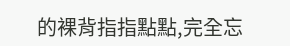的裸背指指點點,完全忘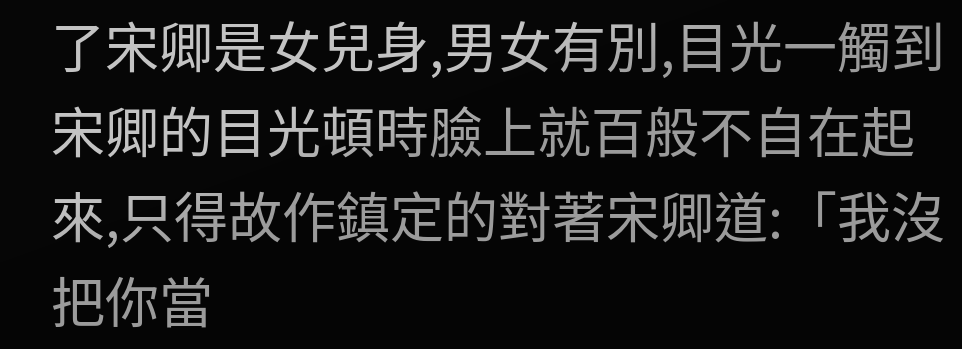了宋卿是女兒身,男女有別,目光一觸到宋卿的目光頓時臉上就百般不自在起來,只得故作鎮定的對著宋卿道:「我沒把你當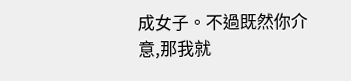成女子。不過既然你介意,那我就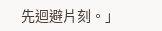先迴避片刻。」